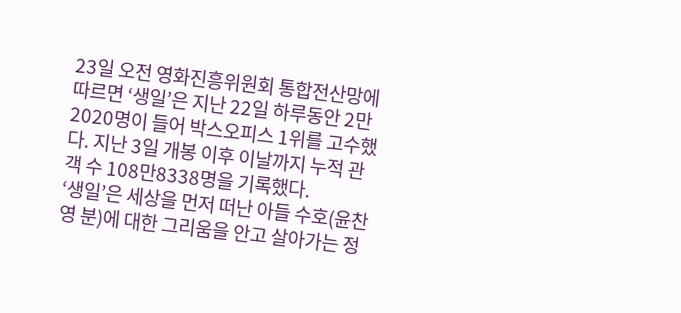23일 오전 영화진흥위원회 통합전산망에 따르면 ‘생일’은 지난 22일 하루동안 2만2020명이 들어 박스오피스 1위를 고수했다. 지난 3일 개봉 이후 이날까지 누적 관객 수 108만8338명을 기록했다.
‘생일’은 세상을 먼저 떠난 아들 수호(윤찬영 분)에 대한 그리움을 안고 살아가는 정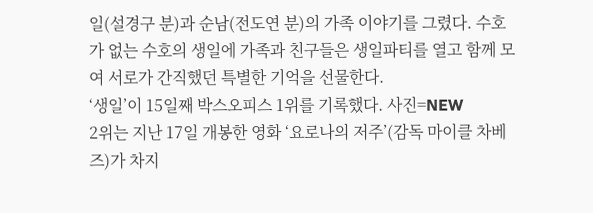일(설경구 분)과 순남(전도연 분)의 가족 이야기를 그렸다. 수호가 없는 수호의 생일에 가족과 친구들은 생일파티를 열고 함께 모여 서로가 간직했던 특별한 기억을 선물한다.
‘생일’이 15일째 박스오피스 1위를 기록했다. 사진=NEW
2위는 지난 17일 개봉한 영화 ‘요로나의 저주’(감독 마이클 차베즈)가 차지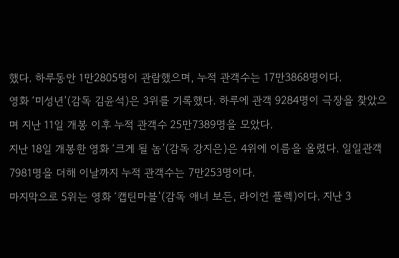했다. 하루동안 1만2805명이 관람했으며, 누적 관객수는 17만3868명이다.
영화 ‘미성년’(감독 김윤석)은 3위를 기록했다. 하루에 관객 9284명이 극장을 찾았으며 지난 11일 개봉 이후 누적 관객수 25만7389명을 모았다.
지난 18일 개봉한 영화 ‘크게 될 놈’(감독 강지은)은 4위에 이름을 올렸다. 일일관객 7981명을 더해 이날까지 누적 관객수는 7만253명이다.
마지막으로 5위는 영화 ‘캡틴마블’(감독 애너 보든, 라이언 플렉)이다. 지난 3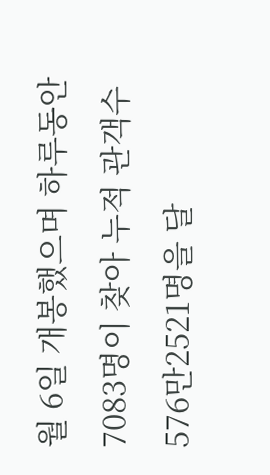월 6일 개봉했으며 하루동안 7083명이 찾아 누적 관객수 576만2521명을 달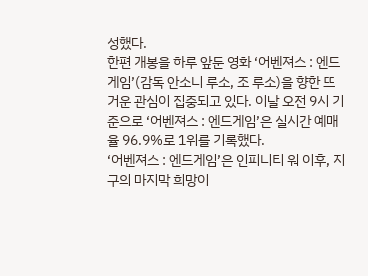성했다.
한편 개봉을 하루 앞둔 영화 ‘어벤져스 : 엔드게임’(감독 안소니 루소, 조 루소)을 향한 뜨거운 관심이 집중되고 있다. 이날 오전 9시 기준으로 ‘어벤져스 : 엔드게임’은 실시간 예매율 96.9%로 1위를 기록했다.
‘어벤져스 : 엔드게임’은 인피니티 워 이후, 지구의 마지막 희망이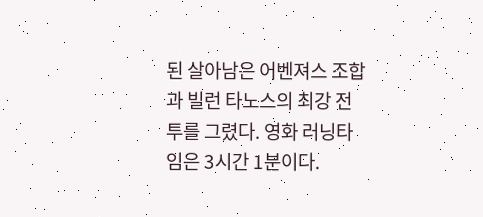된 살아남은 어벤져스 조합과 빌런 타노스의 최강 전투를 그렸다. 영화 러닝타임은 3시간 1분이다.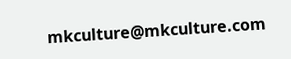mkculture@mkculture.com